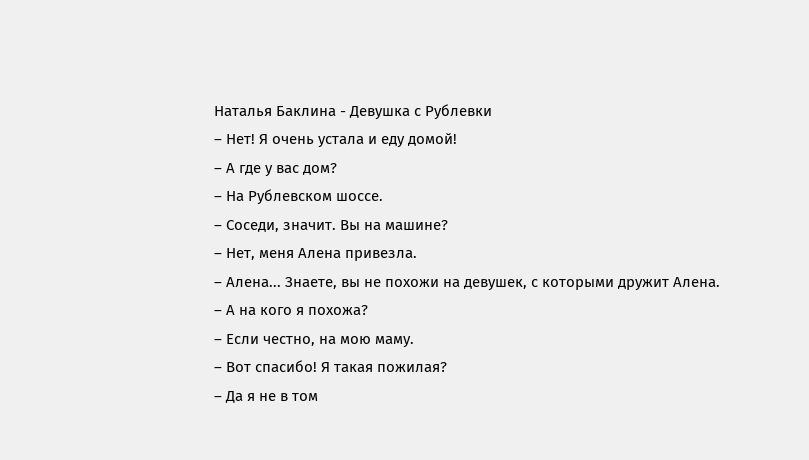Наталья Баклина - Девушка с Рублевки
– Нет! Я очень устала и еду домой!
– А где у вас дом?
– На Рублевском шоссе.
– Соседи, значит. Вы на машине?
– Нет, меня Алена привезла.
– Алена... Знаете, вы не похожи на девушек, с которыми дружит Алена.
– А на кого я похожа?
– Если честно, на мою маму.
– Вот спасибо! Я такая пожилая?
– Да я не в том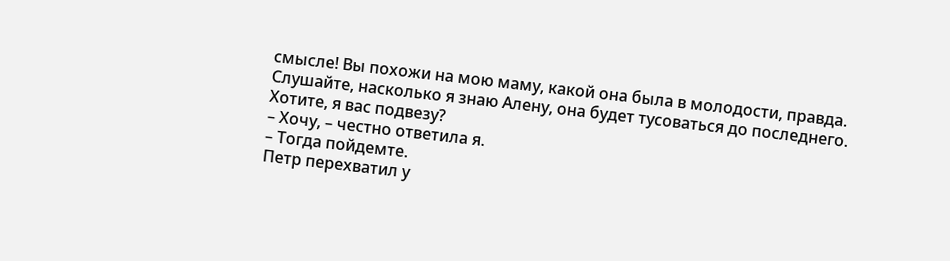смысле! Вы похожи на мою маму, какой она была в молодости, правда. Слушайте, насколько я знаю Алену, она будет тусоваться до последнего. Хотите, я вас подвезу?
– Хочу, – честно ответила я.
– Тогда пойдемте.
Петр перехватил у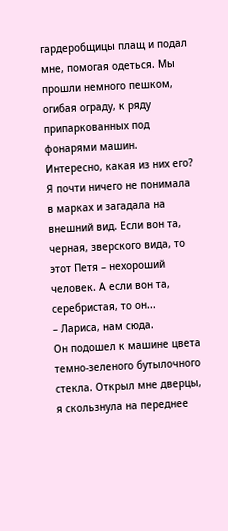гардеробщицы плащ и подал мне, помогая одеться. Мы прошли немного пешком, огибая ограду, к ряду припаркованных под фонарями машин. Интересно, какая из них его? Я почти ничего не понимала в марках и загадала на внешний вид. Если вон та, черная, зверского вида, то этот Петя – нехороший человек. А если вон та, серебристая, то он...
– Лариса, нам сюда.
Он подошел к машине цвета темно-зеленого бутылочного стекла. Открыл мне дверцы, я скользнула на переднее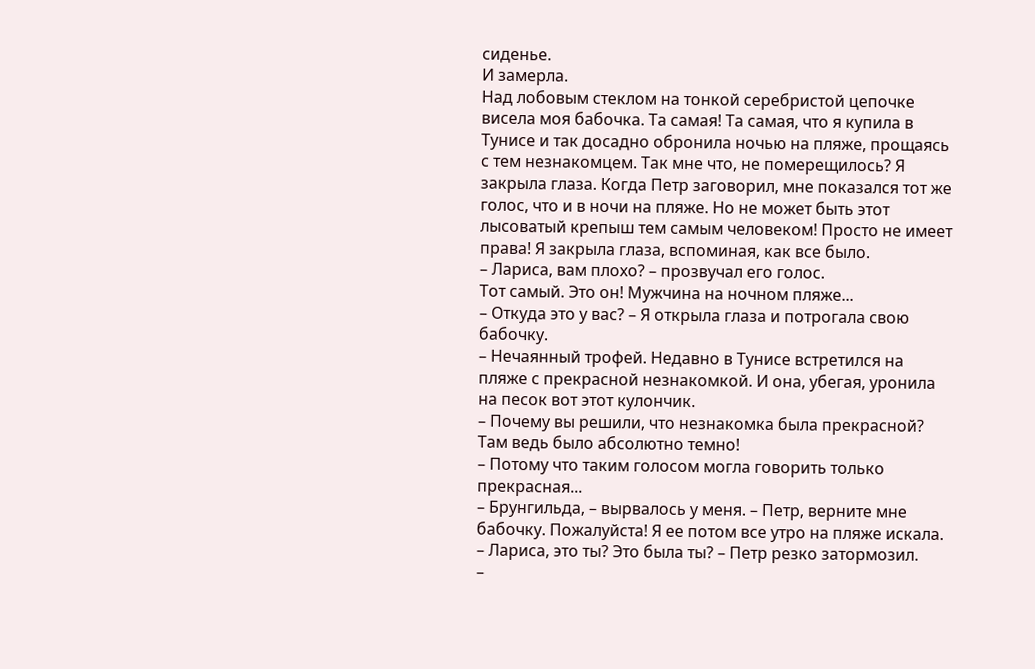сиденье.
И замерла.
Над лобовым стеклом на тонкой серебристой цепочке висела моя бабочка. Та самая! Та самая, что я купила в Тунисе и так досадно обронила ночью на пляже, прощаясь с тем незнакомцем. Так мне что, не померещилось? Я закрыла глаза. Когда Петр заговорил, мне показался тот же голос, что и в ночи на пляже. Но не может быть этот лысоватый крепыш тем самым человеком! Просто не имеет права! Я закрыла глаза, вспоминая, как все было.
– Лариса, вам плохо? – прозвучал его голос.
Тот самый. Это он! Мужчина на ночном пляже...
– Откуда это у вас? – Я открыла глаза и потрогала свою бабочку.
– Нечаянный трофей. Недавно в Тунисе встретился на пляже с прекрасной незнакомкой. И она, убегая, уронила на песок вот этот кулончик.
– Почему вы решили, что незнакомка была прекрасной? Там ведь было абсолютно темно!
– Потому что таким голосом могла говорить только прекрасная...
– Брунгильда, – вырвалось у меня. – Петр, верните мне бабочку. Пожалуйста! Я ее потом все утро на пляже искала.
– Лариса, это ты? Это была ты? – Петр резко затормозил.
–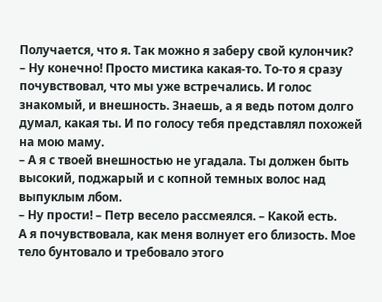Получается, что я. Так можно я заберу свой кулончик?
– Ну конечно! Просто мистика какая-то. То-то я сразу почувствовал, что мы уже встречались. И голос знакомый, и внешность. Знаешь, а я ведь потом долго думал, какая ты. И по голосу тебя представлял похожей на мою маму.
– А я с твоей внешностью не угадала. Ты должен быть высокий, поджарый и с копной темных волос над выпуклым лбом.
– Ну прости! – Петр весело рассмеялся. – Какой есть.
А я почувствовала, как меня волнует его близость. Мое тело бунтовало и требовало этого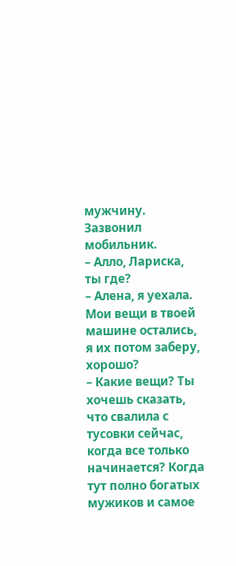мужчину. Зазвонил мобильник.
– Алло, Лариска, ты где?
– Алена, я уехала. Мои вещи в твоей машине остались, я их потом заберу, хорошо?
– Какие вещи? Ты хочешь сказать, что свалила с тусовки сейчас, когда все только начинается? Когда тут полно богатых мужиков и самое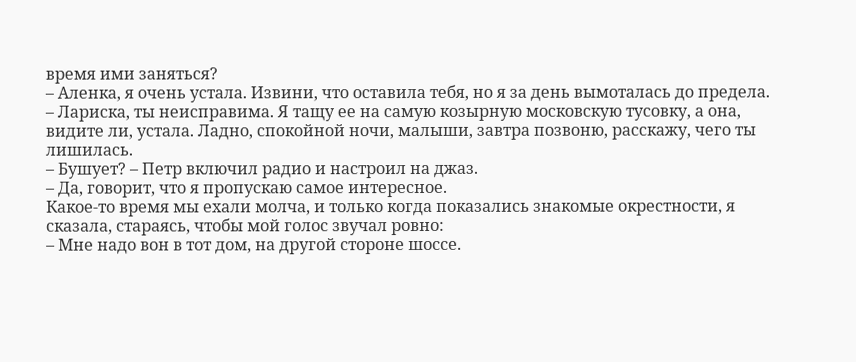время ими заняться?
– Аленка, я очень устала. Извини, что оставила тебя, но я за день вымоталась до предела.
– Лариска, ты неисправима. Я тащу ее на самую козырную московскую тусовку, а она, видите ли, устала. Ладно, спокойной ночи, малыши, завтра позвоню, расскажу, чего ты лишилась.
– Бушует? – Петр включил радио и настроил на джаз.
– Да, говорит, что я пропускаю самое интересное.
Какое-то время мы ехали молча, и только когда показались знакомые окрестности, я сказала, стараясь, чтобы мой голос звучал ровно:
– Мне надо вон в тот дом, на другой стороне шоссе.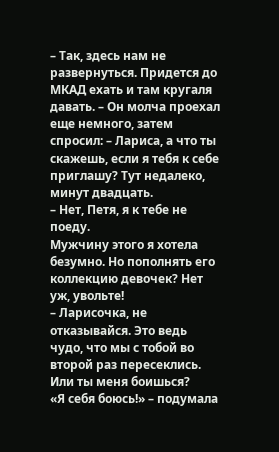– Так, здесь нам не развернуться. Придется до МКАД ехать и там кругаля давать. – Он молча проехал еще немного, затем спросил: – Лариса, а что ты скажешь, если я тебя к себе приглашу? Тут недалеко, минут двадцать.
– Нет, Петя, я к тебе не поеду.
Мужчину этого я хотела безумно. Но пополнять его коллекцию девочек? Нет уж, увольте!
– Ларисочка, не отказывайся. Это ведь чудо, что мы с тобой во второй раз пересеклись. Или ты меня боишься?
«Я себя боюсь!» – подумала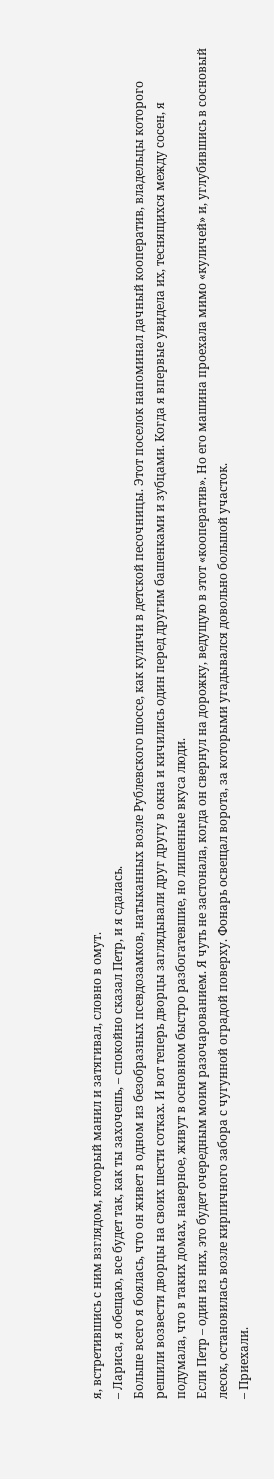я, встретившись с ним взглядом, который манил и затягивал, словно в омут.
– Лариса, я обещаю, все будет так, как ты захочешь, – спокойно сказал Петр, и я сдалась.
Больше всего я боялась, что он живет в одном из безобразных псевдозамков, натыканных возле Рублевского шоссе, как куличи в детской песочницы. Этот поселок напоминал дачный кооператив, владельцы которого решили возвести дворцы на своих шести сотках. И вот теперь дворцы заглядывали друг другу в окна и кичились один перед другим башенками и зубцами. Когда я впервые увидела их, теснящихся между сосен, я подумала, что в таких домах, наверное, живут в основном быстро разбогатевшие, но лишенные вкуса люди.
Если Петр – один из них, это будет очередным моим разочарованием. Я чуть не застонала, когда он свернул на дорожку, ведущую в этот «кооператив». Но его машина проехала мимо «куличей» и, углубившись в сосновый лесок, остановилась возле кирпичного забора с чугунной оградой поверху. Фонарь освещал ворота, за которыми угадывался довольно большой участок.
– Приехали.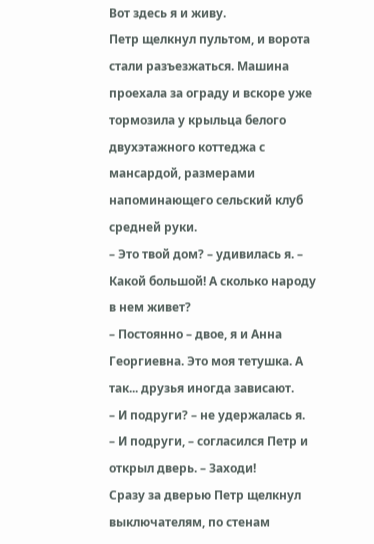Вот здесь я и живу.
Петр щелкнул пультом, и ворота стали разъезжаться. Машина проехала за ограду и вскоре уже тормозила у крыльца белого двухэтажного коттеджа с мансардой, размерами напоминающего сельский клуб средней руки.
– Это твой дом? – удивилась я. – Какой большой! А сколько народу в нем живет?
– Постоянно – двое, я и Анна Георгиевна. Это моя тетушка. А так... друзья иногда зависают.
– И подруги? – не удержалась я.
– И подруги, – согласился Петр и открыл дверь. – Заходи!
Сразу за дверью Петр щелкнул выключателям, по стенам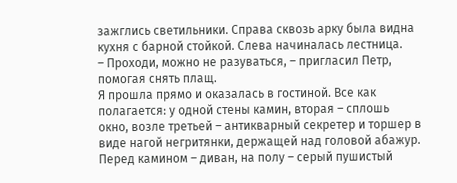зажглись светильники. Справа сквозь арку была видна кухня с барной стойкой. Слева начиналась лестница.
– Проходи, можно не разуваться, – пригласил Петр, помогая снять плащ.
Я прошла прямо и оказалась в гостиной. Все как полагается: у одной стены камин, вторая – сплошь окно, возле третьей – антикварный секретер и торшер в виде нагой негритянки, держащей над головой абажур. Перед камином – диван, на полу – серый пушистый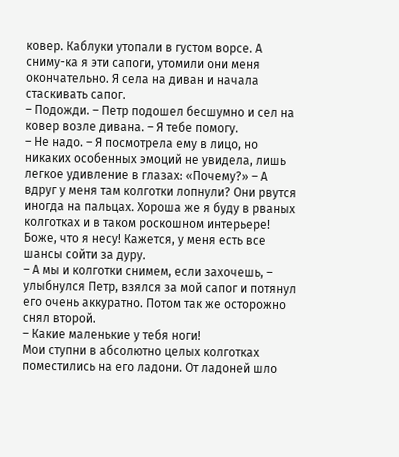ковер. Каблуки утопали в густом ворсе. А сниму-ка я эти сапоги, утомили они меня окончательно. Я села на диван и начала стаскивать сапог.
– Подожди. – Петр подошел бесшумно и сел на ковер возле дивана. – Я тебе помогу.
– Не надо. – Я посмотрела ему в лицо, но никаких особенных эмоций не увидела, лишь легкое удивление в глазах: «Почему?» – А вдруг у меня там колготки лопнули? Они рвутся иногда на пальцах. Хороша же я буду в рваных колготках и в таком роскошном интерьере!
Боже, что я несу! Кажется, у меня есть все шансы сойти за дуру.
– А мы и колготки снимем, если захочешь, – улыбнулся Петр, взялся за мой сапог и потянул его очень аккуратно. Потом так же осторожно снял второй.
– Какие маленькие у тебя ноги!
Мои ступни в абсолютно целых колготках поместились на его ладони. От ладоней шло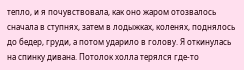тепло, и я почувствовала, как оно жаром отозвалось сначала в ступнях, затем в лодыжках, коленях, поднялось до бедер, груди, а потом ударило в голову. Я откинулась на спинку дивана. Потолок холла терялся где-то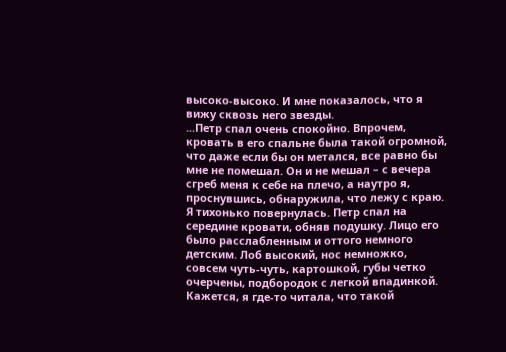высоко-высоко. И мне показалось, что я вижу сквозь него звезды.
...Петр спал очень спокойно. Впрочем, кровать в его спальне была такой огромной, что даже если бы он метался, все равно бы мне не помешал. Он и не мешал – с вечера сгреб меня к себе на плечо, а наутро я, проснувшись, обнаружила, что лежу с краю. Я тихонько повернулась. Петр спал на середине кровати, обняв подушку. Лицо его было расслабленным и оттого немного детским. Лоб высокий, нос немножко, совсем чуть-чуть, картошкой, губы четко очерчены, подбородок с легкой впадинкой. Кажется, я где-то читала, что такой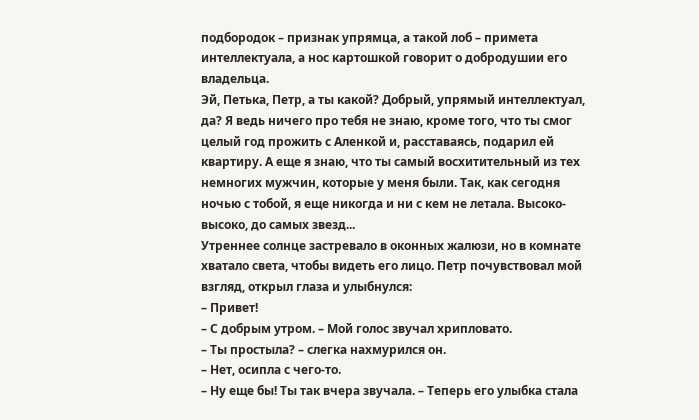подбородок – признак упрямца, а такой лоб – примета интеллектуала, а нос картошкой говорит о добродушии его владельца.
Эй, Петька, Петр, а ты какой? Добрый, упрямый интеллектуал, да? Я ведь ничего про тебя не знаю, кроме того, что ты смог целый год прожить с Аленкой и, расставаясь, подарил ей квартиру. А еще я знаю, что ты самый восхитительный из тех немногих мужчин, которые у меня были. Так, как сегодня ночью с тобой, я еще никогда и ни с кем не летала. Высоко-высоко, до самых звезд...
Утреннее солнце застревало в оконных жалюзи, но в комнате хватало света, чтобы видеть его лицо. Петр почувствовал мой взгляд, открыл глаза и улыбнулся:
– Привет!
– С добрым утром. – Мой голос звучал хрипловато.
– Ты простыла? – слегка нахмурился он.
– Нет, осипла с чего-то.
– Ну еще бы! Ты так вчера звучала. – Теперь его улыбка стала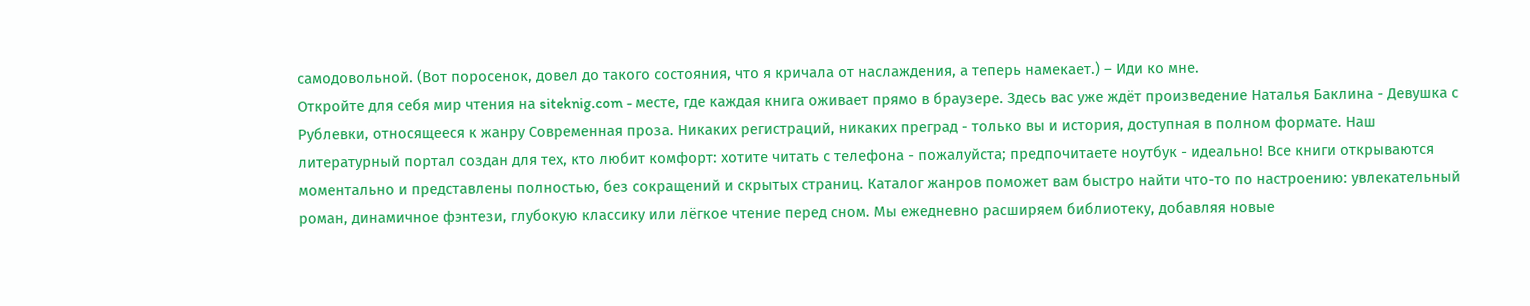самодовольной. (Вот поросенок, довел до такого состояния, что я кричала от наслаждения, а теперь намекает.) – Иди ко мне.
Откройте для себя мир чтения на siteknig.com - месте, где каждая книга оживает прямо в браузере. Здесь вас уже ждёт произведение Наталья Баклина - Девушка с Рублевки, относящееся к жанру Современная проза. Никаких регистраций, никаких преград - только вы и история, доступная в полном формате. Наш литературный портал создан для тех, кто любит комфорт: хотите читать с телефона - пожалуйста; предпочитаете ноутбук - идеально! Все книги открываются моментально и представлены полностью, без сокращений и скрытых страниц. Каталог жанров поможет вам быстро найти что-то по настроению: увлекательный роман, динамичное фэнтези, глубокую классику или лёгкое чтение перед сном. Мы ежедневно расширяем библиотеку, добавляя новые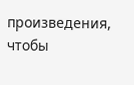произведения, чтобы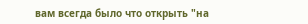вам всегда было что открыть "на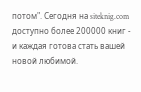потом". Сегодня на siteknig.com доступно более 200000 книг - и каждая готова стать вашей новой любимой.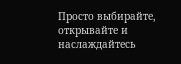Просто выбирайте, открывайте и наслаждайтесь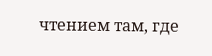чтением там, где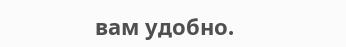вам удобно.